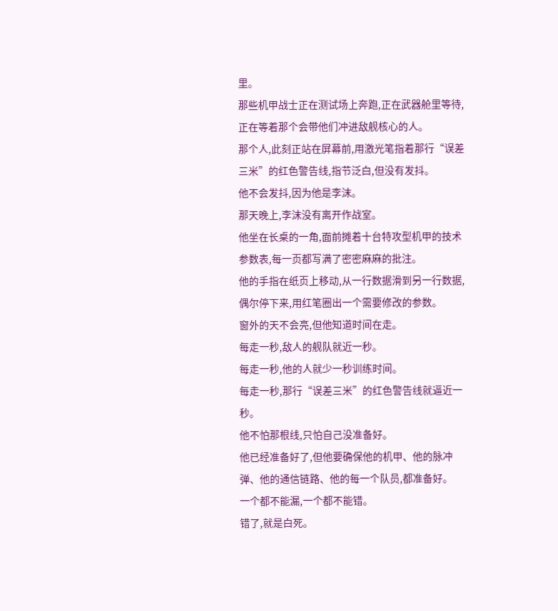里。
那些机甲战士正在测试场上奔跑,正在武器舱里等待,正在等着那个会带他们冲进敌舰核心的人。
那个人,此刻正站在屏幕前,用激光笔指着那行“误差三米”的红色警告线,指节泛白,但没有发抖。
他不会发抖,因为他是李沫。
那天晚上,李沫没有离开作战室。
他坐在长桌的一角,面前摊着十台特攻型机甲的技术参数表,每一页都写满了密密麻麻的批注。
他的手指在纸页上移动,从一行数据滑到另一行数据,偶尔停下来,用红笔圈出一个需要修改的参数。
窗外的天不会亮,但他知道时间在走。
每走一秒,敌人的舰队就近一秒。
每走一秒,他的人就少一秒训练时间。
每走一秒,那行“误差三米”的红色警告线就逼近一秒。
他不怕那根线,只怕自己没准备好。
他已经准备好了,但他要确保他的机甲、他的脉冲弹、他的通信链路、他的每一个队员,都准备好。
一个都不能漏,一个都不能错。
错了,就是白死。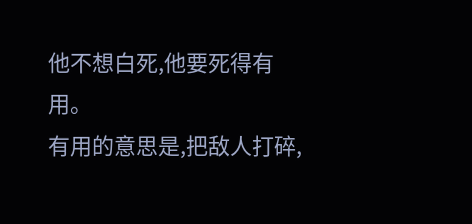他不想白死,他要死得有用。
有用的意思是,把敌人打碎,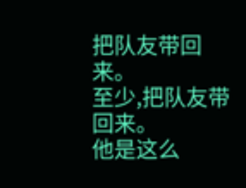把队友带回来。
至少,把队友带回来。
他是这么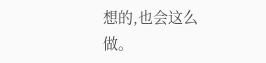想的,也会这么做。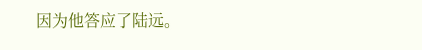因为他答应了陆远。